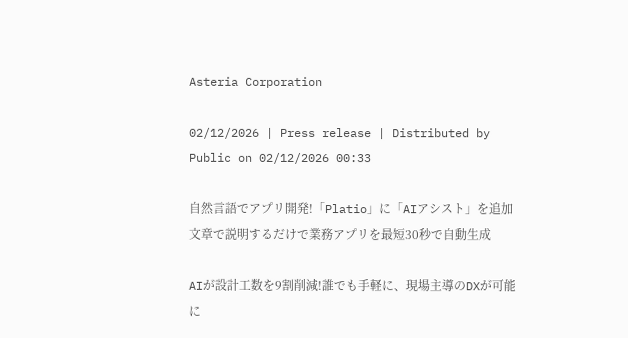Asteria Corporation

02/12/2026 | Press release | Distributed by Public on 02/12/2026 00:33

自然言語でアプリ開発!「Platio」に「AIアシスト」を追加 文章で説明するだけで業務アプリを最短30秒で自動生成

AIが設計工数を9割削減!誰でも手軽に、現場主導のDXが可能に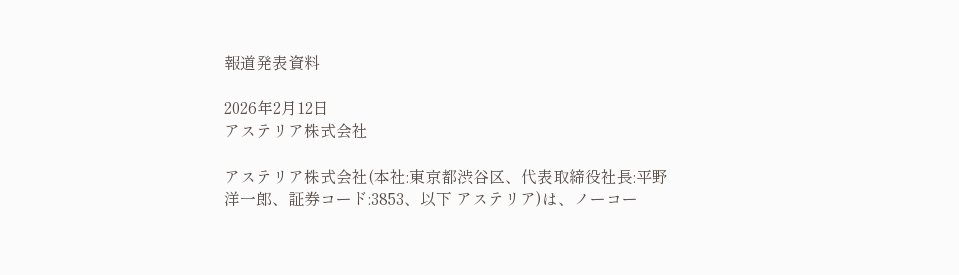報道発表資料

2026年2月12日
アステリア株式会社

アステリア株式会社(本社:東京都渋谷区、代表取締役社長:平野洋一郎、証券コード:3853、以下 アステリア)は、ノーコー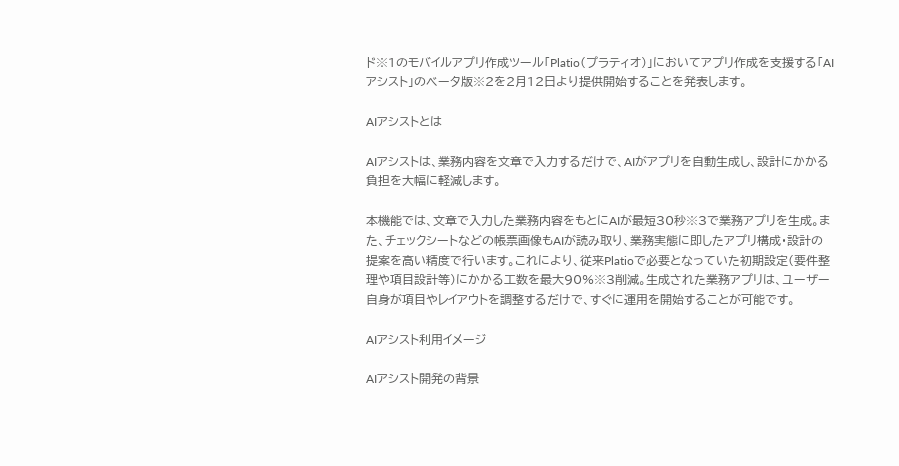ド※1のモバイルアプリ作成ツール「Platio(プラティオ)」においてアプリ作成を支援する「AIアシスト」のベータ版※2を2月12日より提供開始することを発表します。

AIアシストとは

AIアシストは、業務内容を文章で入力するだけで、AIがアプリを自動生成し、設計にかかる負担を大幅に軽減します。

本機能では、文章で入力した業務内容をもとにAIが最短30秒※3で業務アプリを生成。また、チェックシートなどの帳票画像もAIが読み取り、業務実態に即したアプリ構成・設計の提案を高い精度で行います。これにより、従来Platioで必要となっていた初期設定(要件整理や項目設計等)にかかる工数を最大90%※3削減。生成された業務アプリは、ユーザー自身が項目やレイアウトを調整するだけで、すぐに運用を開始することが可能です。

AIアシスト利用イメージ

AIアシスト開発の背景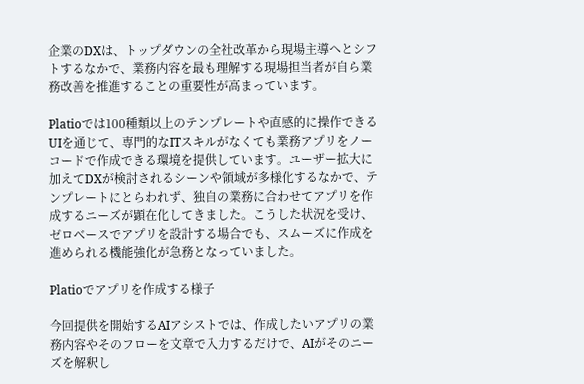企業のDXは、トップダウンの全社改革から現場主導へとシフトするなかで、業務内容を最も理解する現場担当者が自ら業務改善を推進することの重要性が高まっています。

Platioでは100種類以上のテンプレートや直感的に操作できるUIを通じて、専門的なITスキルがなくても業務アプリをノーコードで作成できる環境を提供しています。ユーザー拡大に加えてDXが検討されるシーンや領域が多様化するなかで、テンプレートにとらわれず、独自の業務に合わせてアプリを作成するニーズが顕在化してきました。こうした状況を受け、ゼロベースでアプリを設計する場合でも、スムーズに作成を進められる機能強化が急務となっていました。

Platioでアプリを作成する様子

今回提供を開始するAIアシストでは、作成したいアプリの業務内容やそのフローを文章で入力するだけで、AIがそのニーズを解釈し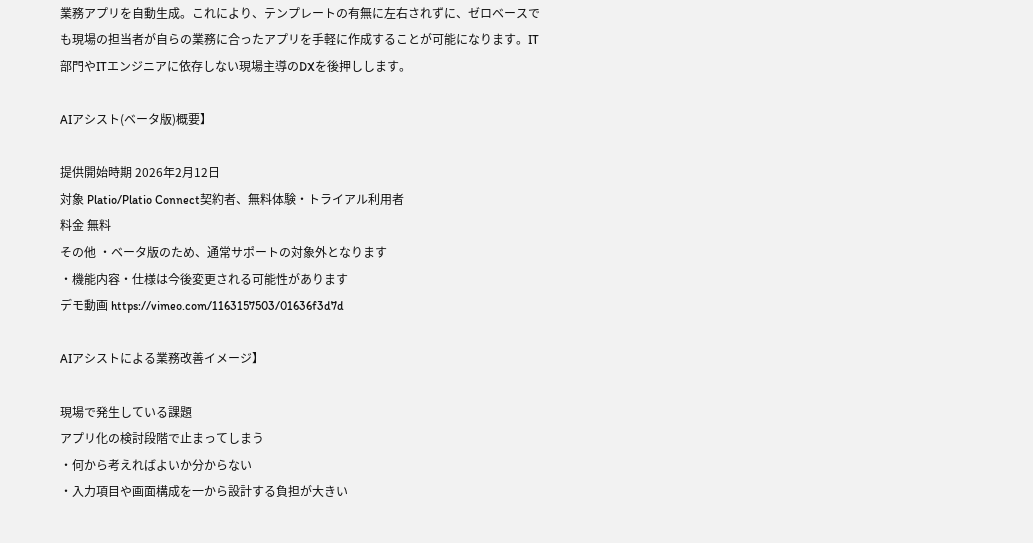業務アプリを自動生成。これにより、テンプレートの有無に左右されずに、ゼロベースでも現場の担当者が自らの業務に合ったアプリを手軽に作成することが可能になります。IT部門やITエンジニアに依存しない現場主導のDXを後押しします。

AIアシスト(ベータ版)概要】

提供開始時期 2026年2月12日
対象 Platio/Platio Connect契約者、無料体験・トライアル利用者
料金 無料
その他 ・ベータ版のため、通常サポートの対象外となります
・機能内容・仕様は今後変更される可能性があります
デモ動画 https://vimeo.com/1163157503/01636f3d7d

AIアシストによる業務改善イメージ】

現場で発生している課題
アプリ化の検討段階で止まってしまう
・何から考えればよいか分からない
・入力項目や画面構成を一から設計する負担が大きい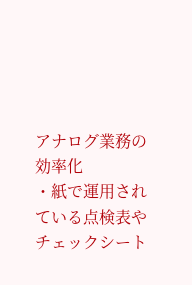アナログ業務の効率化
・紙で運用されている点検表やチェックシート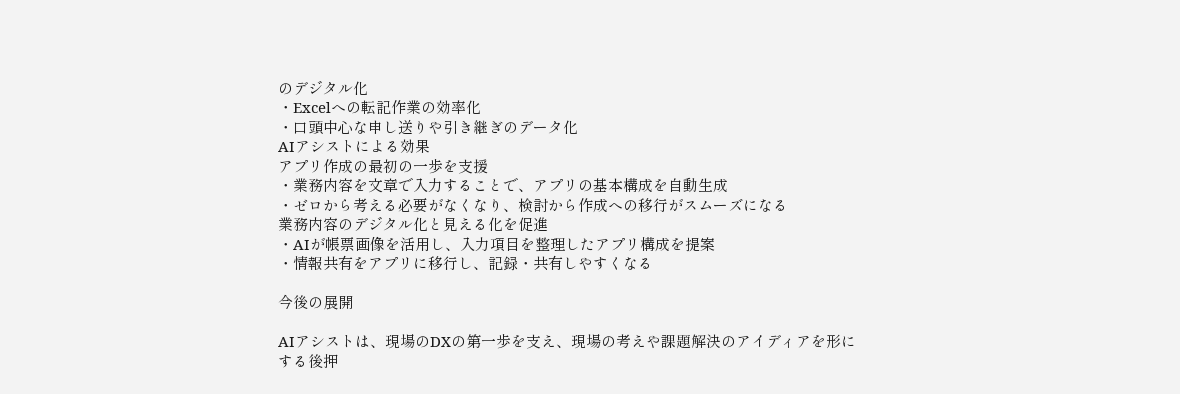のデジタル化
・Excelへの転記作業の効率化
・口頭中心な申し送りや引き継ぎのデータ化
AIアシストによる効果
アプリ作成の最初の一歩を支援
・業務内容を文章で入力することで、アプリの基本構成を自動生成
・ゼロから考える必要がなくなり、検討から作成への移行がスムーズになる
業務内容のデジタル化と見える化を促進
・AIが帳票画像を活用し、入力項目を整理したアプリ構成を提案
・情報共有をアプリに移行し、記録・共有しやすくなる

今後の展開

AIアシストは、現場のDXの第一歩を支え、現場の考えや課題解決のアイディアを形にする後押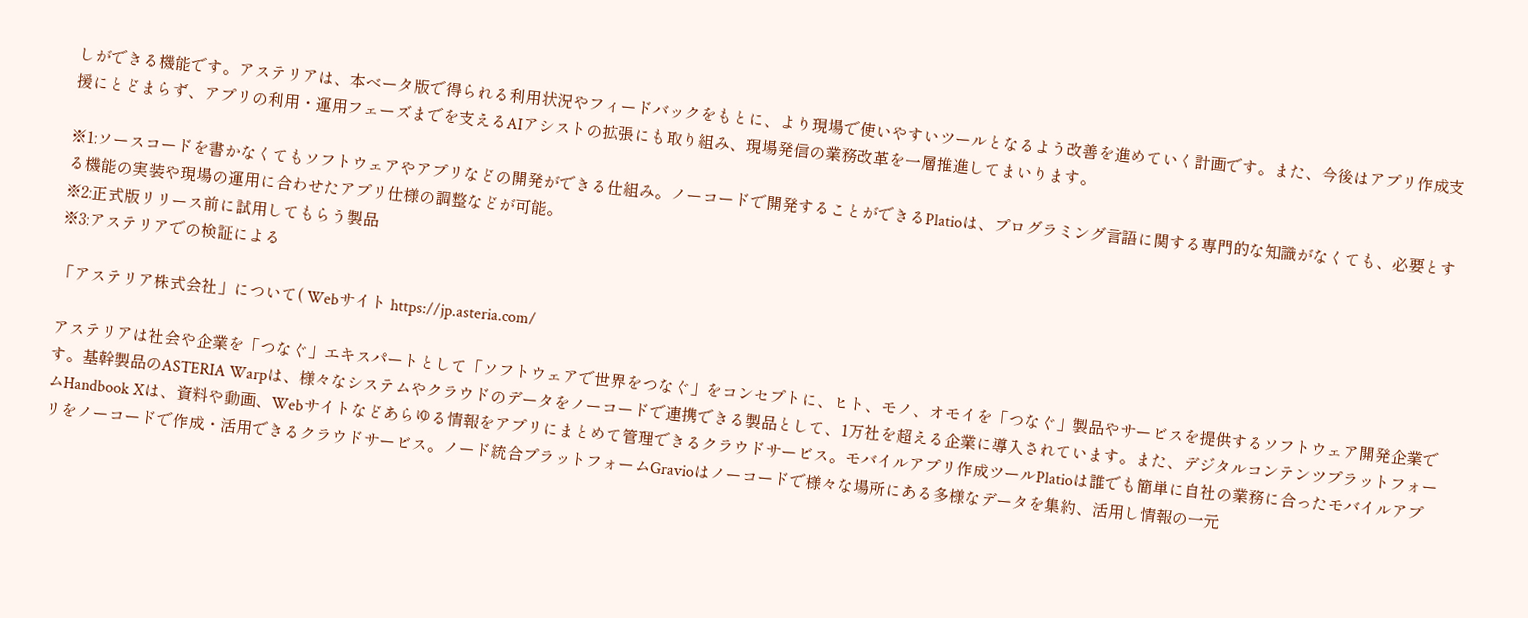しができる機能です。アステリアは、本ベータ版で得られる利用状況やフィードバックをもとに、より現場で使いやすいツールとなるよう改善を進めていく計画です。また、今後はアプリ作成支援にとどまらず、アプリの利用・運用フェーズまでを支えるAIアシストの拡張にも取り組み、現場発信の業務改革を一層推進してまいります。

※1:ソースコードを書かなくてもソフトウェアやアプリなどの開発ができる仕組み。ノーコードで開発することができるPlatioは、プログラミング言語に関する専門的な知識がなくても、必要とする機能の実装や現場の運用に合わせたアプリ仕様の調整などが可能。
※2:正式版リリース前に試用してもらう製品
※3:アステリアでの検証による

「アステリア株式会社」について( Webサイト https://jp.asteria.com/

アステリアは社会や企業を「つなぐ」エキスパートとして「ソフトウェアで世界をつなぐ」をコンセプトに、ヒト、モノ、オモイを「つなぐ」製品やサービスを提供するソフトウェア開発企業です。基幹製品のASTERIA Warpは、様々なシステムやクラウドのデータをノーコードで連携できる製品として、1万社を超える企業に導入されています。また、デジタルコンテンツプラットフォームHandbook Xは、資料や動画、Webサイトなどあらゆる情報をアプリにまとめて管理できるクラウドサービス。モバイルアプリ作成ツールPlatioは誰でも簡単に自社の業務に合ったモバイルアプリをノーコードで作成・活用できるクラウドサービス。ノード統合プラットフォームGravioはノーコードで様々な場所にある多様なデータを集約、活用し情報の一元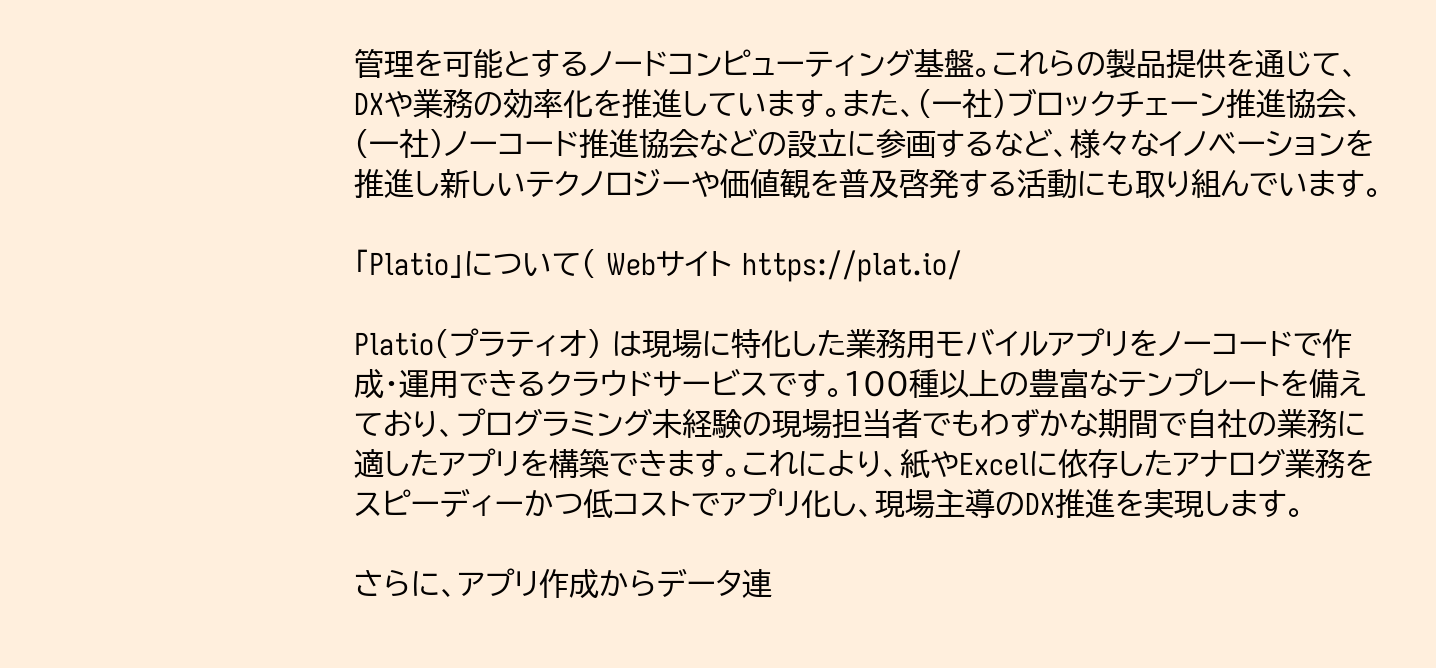管理を可能とするノードコンピューティング基盤。これらの製品提供を通じて、DXや業務の効率化を推進しています。また、(一社)ブロックチェーン推進協会、(一社)ノーコード推進協会などの設立に参画するなど、様々なイノベーションを推進し新しいテクノロジーや価値観を普及啓発する活動にも取り組んでいます。

「Platio」について( Webサイト https://plat.io/

Platio(プラティオ) は現場に特化した業務用モバイルアプリをノーコードで作成・運用できるクラウドサービスです。100種以上の豊富なテンプレートを備えており、プログラミング未経験の現場担当者でもわずかな期間で自社の業務に適したアプリを構築できます。これにより、紙やExcelに依存したアナログ業務をスピーディーかつ低コストでアプリ化し、現場主導のDX推進を実現します。

さらに、アプリ作成からデータ連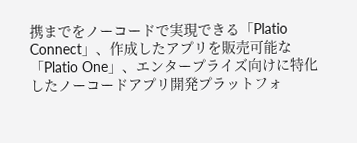携までをノーコードで実現できる「Platio Connect」、作成したアプリを販売可能な「Platio One」、エンタープライズ向けに特化したノーコードアプリ開発プラットフォ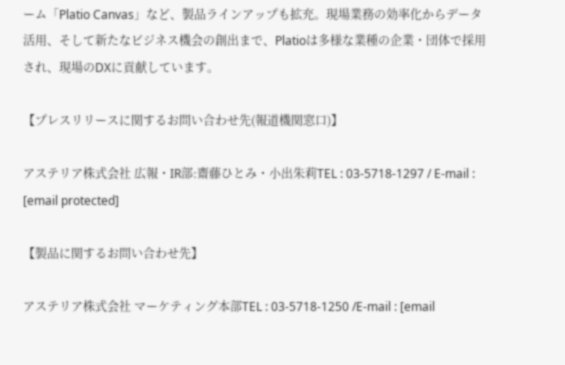ーム「Platio Canvas」など、製品ラインアップも拡充。現場業務の効率化からデータ活用、そして新たなビジネス機会の創出まで、Platioは多様な業種の企業・団体で採用され、現場のDXに貢献しています。

【プレスリリースに関するお問い合わせ先(報道機関窓口)】

アステリア株式会社 広報・IR部:齋藤ひとみ・小出朱莉TEL : 03-5718-1297 / E-mail : [email protected]

【製品に関するお問い合わせ先】

アステリア株式会社 マーケティング本部TEL : 03-5718-1250 /E-mail : [email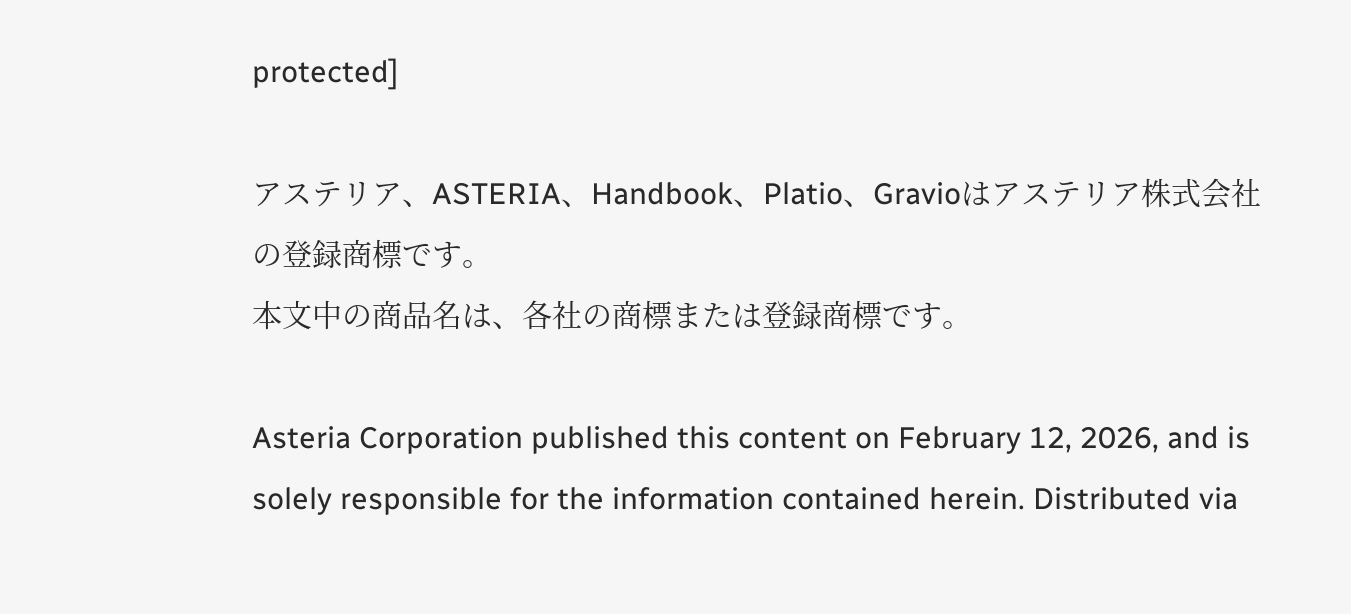protected]

アステリア、ASTERIA、Handbook、Platio、Gravioはアステリア株式会社の登録商標です。
本文中の商品名は、各社の商標または登録商標です。

Asteria Corporation published this content on February 12, 2026, and is solely responsible for the information contained herein. Distributed via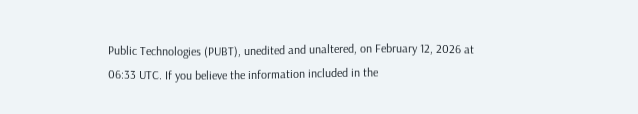Public Technologies (PUBT), unedited and unaltered, on February 12, 2026 at 06:33 UTC. If you believe the information included in the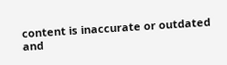content is inaccurate or outdated and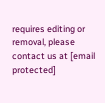requires editing or removal, please contact us at [email protected]